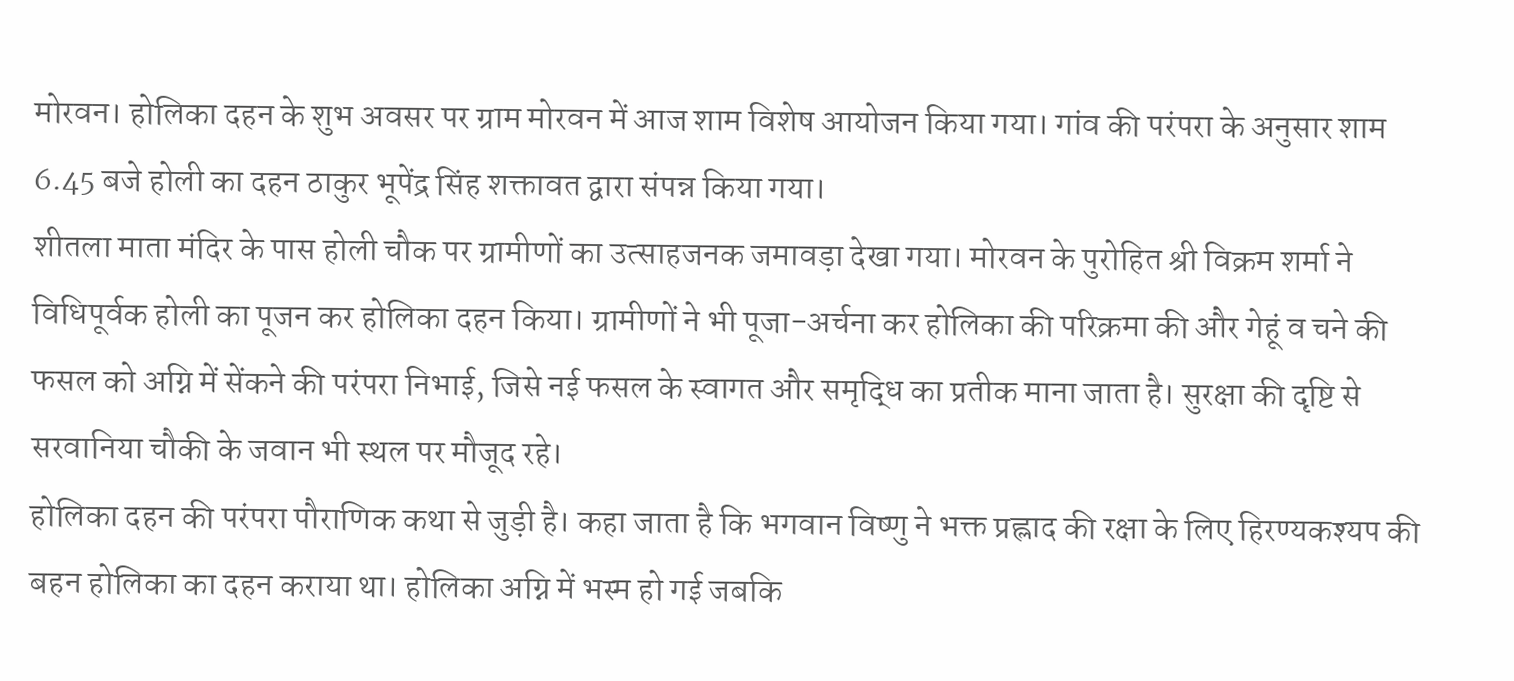मोरवन। होलिका दहन के शुभ अवसर पर ग्राम मोरवन में आज शाम विशेष आयोजन किया गया। गांव की परंपरा के अनुसार शाम 6.45 बजे होली का दहन ठाकुर भूपेंद्र सिंह शक्तावत द्वारा संपन्न किया गया।
शीतला माता मंदिर के पास होली चौक पर ग्रामीणों का उत्साहजनक जमावड़ा देखा गया। मोरवन के पुरोहित श्री विक्रम शर्मा ने विधिपूर्वक होली का पूजन कर होलिका दहन किया। ग्रामीणों ने भी पूजा-अर्चना कर होलिका की परिक्रमा की और गेहूं व चने की फसल को अग्नि में सेंकने की परंपरा निभाई, जिसे नई फसल के स्वागत और समृद्धि का प्रतीक माना जाता है। सुरक्षा की दृष्टि से सरवानिया चौकी के जवान भी स्थल पर मौजूद रहे।
होलिका दहन की परंपरा पौराणिक कथा से जुड़ी है। कहा जाता है कि भगवान विष्णु ने भक्त प्रह्लाद की रक्षा के लिए हिरण्यकश्यप की बहन होलिका का दहन कराया था। होलिका अग्नि में भस्म हो गई जबकि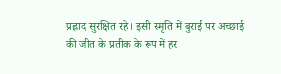प्रह्लाद सुरक्षित रहे। इसी स्मृति में बुराई पर अच्छाई की जीत के प्रतीक के रूप में हर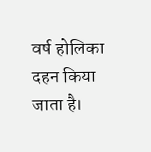वर्ष होलिका दहन किया जाता है।